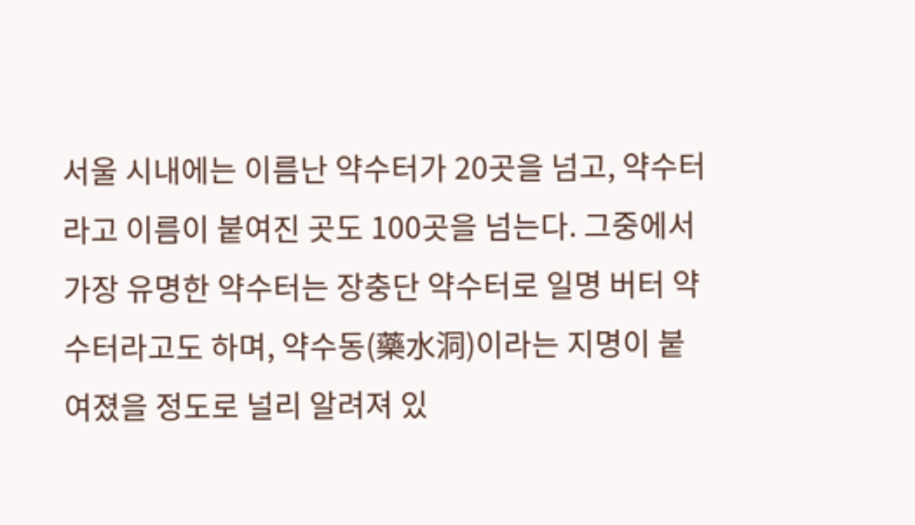서울 시내에는 이름난 약수터가 20곳을 넘고, 약수터라고 이름이 붙여진 곳도 100곳을 넘는다. 그중에서 가장 유명한 약수터는 장충단 약수터로 일명 버터 약수터라고도 하며, 약수동(藥水洞)이라는 지명이 붙여졌을 정도로 널리 알려져 있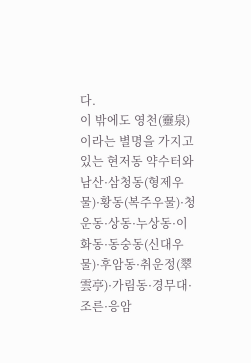다.
이 밖에도 영천(靈泉)이라는 별명을 가지고 있는 현저동 약수터와 남산·삼청동(형제우물)·황동(복주우물)·청운동·상동·누상동·이화동·동숭동(신대우물)·후암동·취운정(翠雲亭)·가림동·경무대·조른·응암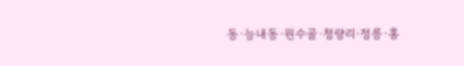동·능내동·원수골·청량리·정릉·홍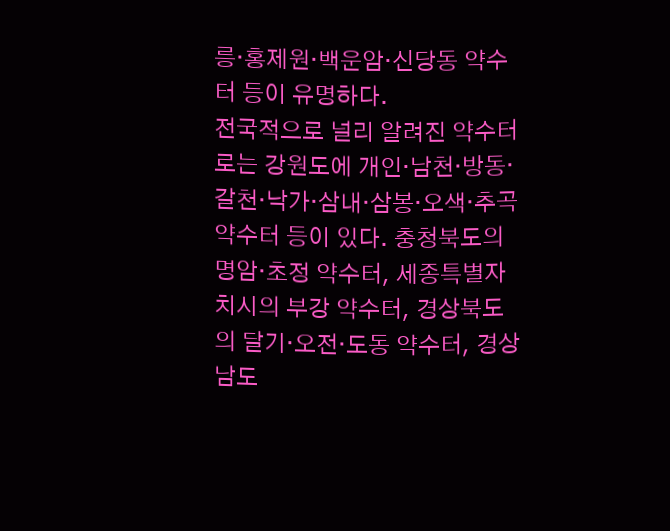릉·홍제원·백운암·신당동 약수터 등이 유명하다.
전국적으로 널리 알려진 약수터로는 강원도에 개인·남천·방동·갈천·낙가·삼내·삼봉·오색·추곡 약수터 등이 있다. 충청북도의 명암·초정 약수터, 세종특별자치시의 부강 약수터, 경상북도의 달기·오전·도동 약수터, 경상남도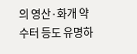의 영산·화개 약수터 등도 유명하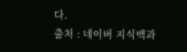다.
출처 : 네이버 지식백과